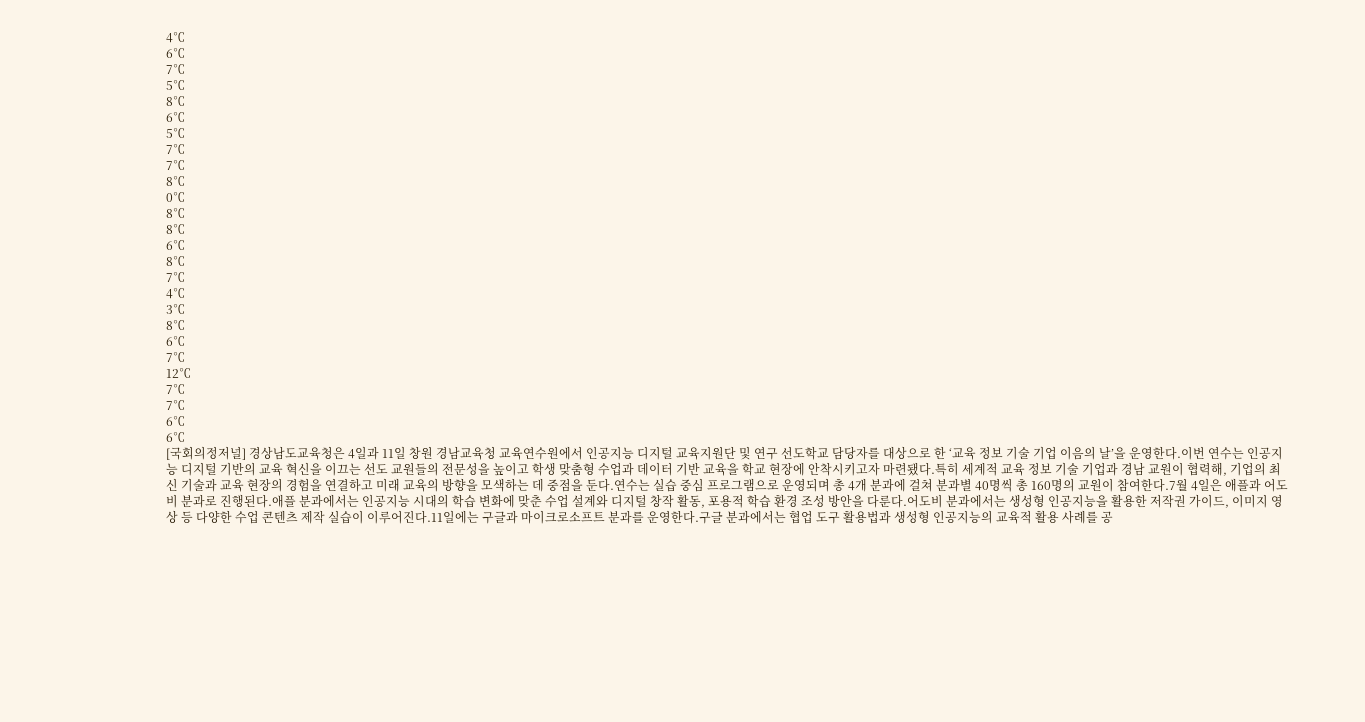4℃
6℃
7℃
5℃
8℃
6℃
5℃
7℃
7℃
8℃
0℃
8℃
8℃
6℃
8℃
7℃
4℃
3℃
8℃
6℃
7℃
12℃
7℃
7℃
6℃
6℃
[국회의정저널] 경상남도교육청은 4일과 11일 창원 경남교육청 교육연수원에서 인공지능 디지털 교육지원단 및 연구 선도학교 담당자를 대상으로 한 ‘교육 정보 기술 기업 이음의 날’을 운영한다.이번 연수는 인공지능 디지털 기반의 교육 혁신을 이끄는 선도 교원들의 전문성을 높이고 학생 맞춤형 수업과 데이터 기반 교육을 학교 현장에 안착시키고자 마련됐다.특히 세계적 교육 정보 기술 기업과 경남 교원이 협력해, 기업의 최신 기술과 교육 현장의 경험을 연결하고 미래 교육의 방향을 모색하는 데 중점을 둔다.연수는 실습 중심 프로그램으로 운영되며 총 4개 분과에 걸쳐 분과별 40명씩 총 160명의 교원이 참여한다.7월 4일은 애플과 어도비 분과로 진행된다.애플 분과에서는 인공지능 시대의 학습 변화에 맞춘 수업 설계와 디지털 창작 활동, 포용적 학습 환경 조성 방안을 다룬다.어도비 분과에서는 생성형 인공지능을 활용한 저작권 가이드, 이미지 영상 등 다양한 수업 콘텐츠 제작 실습이 이루어진다.11일에는 구글과 마이크로소프트 분과를 운영한다.구글 분과에서는 협업 도구 활용법과 생성형 인공지능의 교육적 활용 사례를 공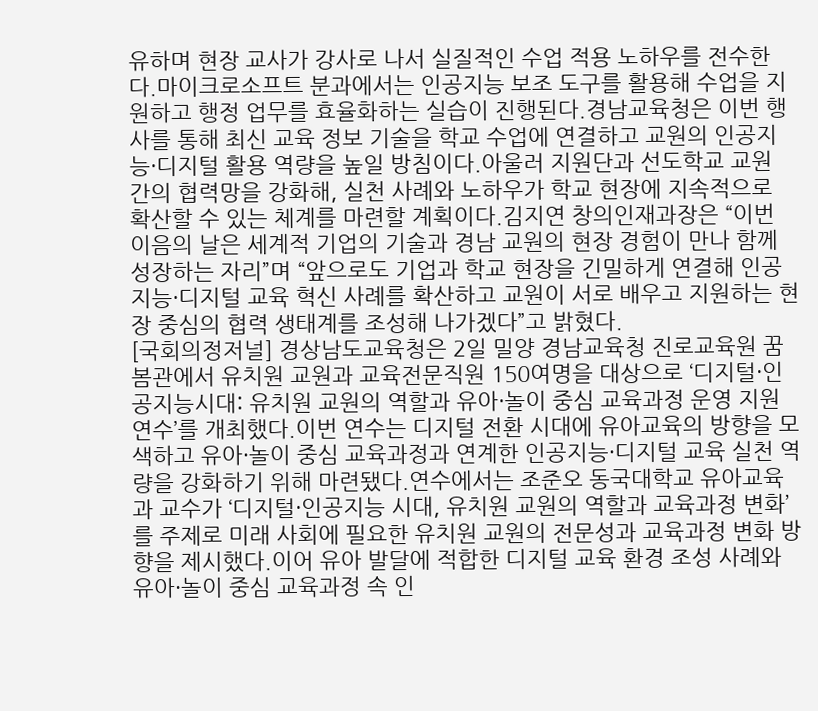유하며 현장 교사가 강사로 나서 실질적인 수업 적용 노하우를 전수한다.마이크로소프트 분과에서는 인공지능 보조 도구를 활용해 수업을 지원하고 행정 업무를 효율화하는 실습이 진행된다.경남교육청은 이번 행사를 통해 최신 교육 정보 기술을 학교 수업에 연결하고 교원의 인공지능·디지털 활용 역량을 높일 방침이다.아울러 지원단과 선도학교 교원 간의 협력망을 강화해, 실천 사례와 노하우가 학교 현장에 지속적으로 확산할 수 있는 체계를 마련할 계획이다.김지연 창의인재과장은 “이번 이음의 날은 세계적 기업의 기술과 경남 교원의 현장 경험이 만나 함께 성장하는 자리”며 “앞으로도 기업과 학교 현장을 긴밀하게 연결해 인공지능·디지털 교육 혁신 사례를 확산하고 교원이 서로 배우고 지원하는 현장 중심의 협력 생태계를 조성해 나가겠다”고 밝혔다.
[국회의정저널] 경상남도교육청은 2일 밀양 경남교육청 진로교육원 꿈봄관에서 유치원 교원과 교육전문직원 150여명을 대상으로 ‘디지털·인공지능시대: 유치원 교원의 역할과 유아·놀이 중심 교육과정 운영 지원 연수’를 개최했다.이번 연수는 디지털 전환 시대에 유아교육의 방향을 모색하고 유아·놀이 중심 교육과정과 연계한 인공지능·디지털 교육 실천 역량을 강화하기 위해 마련됐다.연수에서는 조준오 동국대학교 유아교육과 교수가 ‘디지털·인공지능 시대, 유치원 교원의 역할과 교육과정 변화’를 주제로 미래 사회에 필요한 유치원 교원의 전문성과 교육과정 변화 방향을 제시했다.이어 유아 발달에 적합한 디지털 교육 환경 조성 사례와 유아·놀이 중심 교육과정 속 인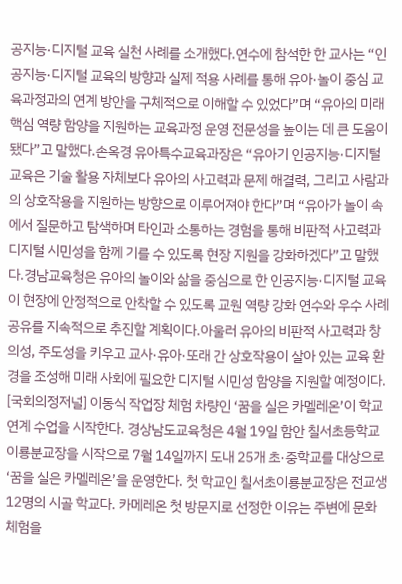공지능·디지털 교육 실천 사례를 소개했다.연수에 참석한 한 교사는 “인공지능·디지털 교육의 방향과 실제 적용 사례를 통해 유아·놀이 중심 교육과정과의 연계 방안을 구체적으로 이해할 수 있었다”며 “유아의 미래 핵심 역량 함양을 지원하는 교육과정 운영 전문성을 높이는 데 큰 도움이 됐다”고 말했다.손옥경 유아특수교육과장은 “유아기 인공지능·디지털 교육은 기술 활용 자체보다 유아의 사고력과 문제 해결력, 그리고 사람과의 상호작용을 지원하는 방향으로 이루어져야 한다”며 “유아가 놀이 속에서 질문하고 탐색하며 타인과 소통하는 경험을 통해 비판적 사고력과 디지털 시민성을 함께 기를 수 있도록 현장 지원을 강화하겠다”고 말했다.경남교육청은 유아의 놀이와 삶을 중심으로 한 인공지능·디지털 교육이 현장에 안정적으로 안착할 수 있도록 교원 역량 강화 연수와 우수 사례 공유를 지속적으로 추진할 계획이다.아울러 유아의 비판적 사고력과 창의성, 주도성을 키우고 교사·유아·또래 간 상호작용이 살아 있는 교육 환경을 조성해 미래 사회에 필요한 디지털 시민성 함양을 지원할 예정이다.
[국회의정저널] 이동식 작업장 체험 차량인 ‘꿈을 실은 카멜레온’이 학교 연계 수업을 시작한다. 경상남도교육청은 4월 19일 함안 칠서초등학교이룡분교장을 시작으로 7월 14일까지 도내 25개 초·중학교를 대상으로 ‘꿈을 실은 카멜레온’을 운영한다. 첫 학교인 칠서초이룡분교장은 전교생 12명의 시골 학교다. 카메레온 첫 방문지로 선정한 이유는 주변에 문화 체험을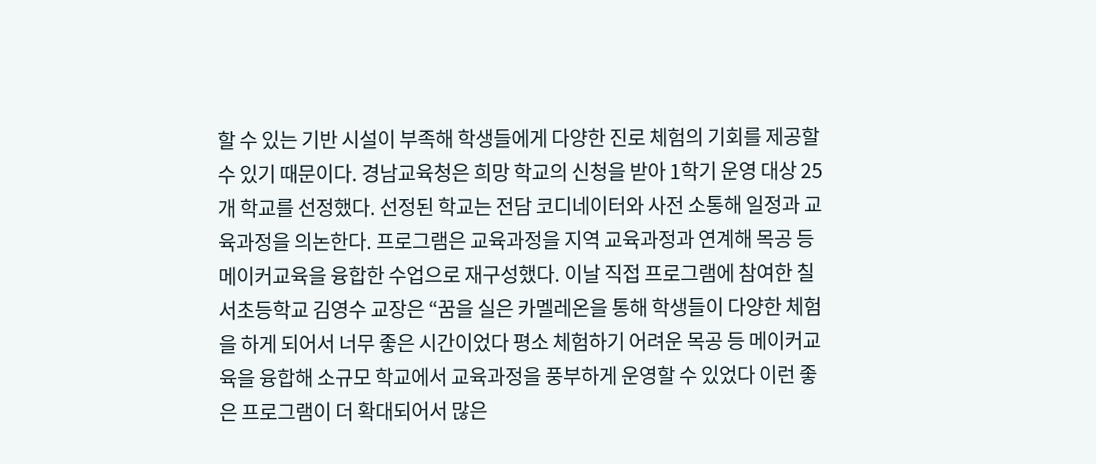할 수 있는 기반 시설이 부족해 학생들에게 다양한 진로 체험의 기회를 제공할 수 있기 때문이다. 경남교육청은 희망 학교의 신청을 받아 1학기 운영 대상 25개 학교를 선정했다. 선정된 학교는 전담 코디네이터와 사전 소통해 일정과 교육과정을 의논한다. 프로그램은 교육과정을 지역 교육과정과 연계해 목공 등 메이커교육을 융합한 수업으로 재구성했다. 이날 직접 프로그램에 참여한 칠서초등학교 김영수 교장은 “꿈을 실은 카멜레온을 통해 학생들이 다양한 체험을 하게 되어서 너무 좋은 시간이었다 평소 체험하기 어려운 목공 등 메이커교육을 융합해 소규모 학교에서 교육과정을 풍부하게 운영할 수 있었다 이런 좋은 프로그램이 더 확대되어서 많은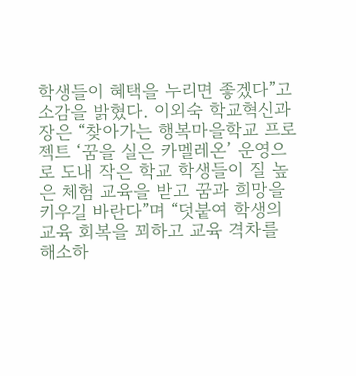학생들이 혜택을 누리면 좋겠다”고 소감을 밝혔다. 이외숙 학교혁신과장은 “찾아가는 행복마을학교 프로젝트 ‘꿈을 실은 카멜레온’ 운영으로 도내 작은 학교 학생들이 질 높은 체험 교육을 받고 꿈과 희망을 키우길 바란다”며 “덧붙여 학생의 교육 회복을 꾀하고 교육 격차를 해소하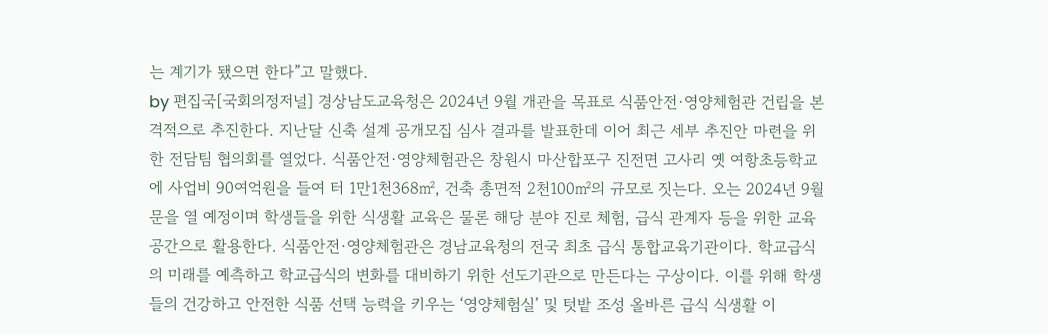는 계기가 됐으면 한다”고 말했다.
by 편집국[국회의정저널] 경상남도교육청은 2024년 9월 개관을 목표로 식품안전·영양체험관 건립을 본격적으로 추진한다. 지난달 신축 설계 공개모집 심사 결과를 발표한데 이어 최근 세부 추진안 마련을 위한 전담팀 협의회를 열었다. 식품안전·영양체험관은 창원시 마산합포구 진전면 고사리 옛 여항초등학교에 사업비 90여억원을 들여 터 1만1천368㎡, 건축 총면적 2천100㎡의 규모로 짓는다. 오는 2024년 9월 문을 열 예정이며 학생들을 위한 식생활 교육은 물론 해당 분야 진로 체험, 급식 관계자 등을 위한 교육 공간으로 활용한다. 식품안전·영양체험관은 경남교육청의 전국 최초 급식 통합교육기관이다. 학교급식의 미래를 예측하고 학교급식의 변화를 대비하기 위한 선도기관으로 만든다는 구상이다. 이를 위해 학생들의 건강하고 안전한 식품 선택 능력을 키우는 ‘영양체험실’ 및 텃밭 조성 올바른 급식 식생활 이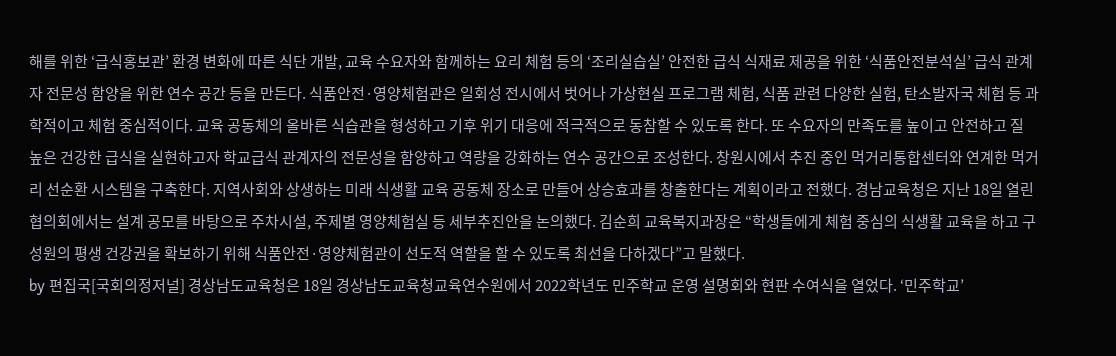해를 위한 ‘급식홍보관’ 환경 변화에 따른 식단 개발, 교육 수요자와 함께하는 요리 체험 등의 ‘조리실습실’ 안전한 급식 식재료 제공을 위한 ‘식품안전분석실’ 급식 관계자 전문성 함양을 위한 연수 공간 등을 만든다. 식품안전·영양체험관은 일회성 전시에서 벗어나 가상현실 프로그램 체험, 식품 관련 다양한 실험, 탄소발자국 체험 등 과학적이고 체험 중심적이다. 교육 공동체의 올바른 식습관을 형성하고 기후 위기 대응에 적극적으로 동참할 수 있도록 한다. 또 수요자의 만족도를 높이고 안전하고 질 높은 건강한 급식을 실현하고자 학교급식 관계자의 전문성을 함양하고 역량을 강화하는 연수 공간으로 조성한다. 창원시에서 추진 중인 먹거리통합센터와 연계한 먹거리 선순환 시스템을 구축한다. 지역사회와 상생하는 미래 식생활 교육 공동체 장소로 만들어 상승효과를 창출한다는 계획이라고 전했다. 경남교육청은 지난 18일 열린 협의회에서는 설계 공모를 바탕으로 주차시설, 주제별 영양체험실 등 세부추진안을 논의했다. 김순희 교육복지과장은 “학생들에게 체험 중심의 식생활 교육을 하고 구성원의 평생 건강권을 확보하기 위해 식품안전·영양체험관이 선도적 역할을 할 수 있도록 최선을 다하겠다”고 말했다.
by 편집국[국회의정저널] 경상남도교육청은 18일 경상남도교육청교육연수원에서 2022학년도 민주학교 운영 설명회와 현판 수여식을 열었다. ‘민주학교’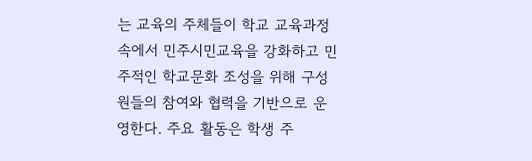는 교육의 주체들이 학교 교육과정 속에서 민주시민교육을 강화하고 민주적인 학교문화 조성을 위해 구성원들의 참여와 협력을 기반으로 운영한다. 주요 활동은 학생 주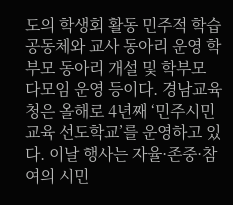도의 학생회 활동 민주적 학습 공동체와 교사 동아리 운영 학부모 동아리 개설 및 학부모 다모임 운영 등이다. 경남교육청은 올해로 4년째 ‘민주시민교육 선도학교’를 운영하고 있다. 이날 행사는 자율·존중·참여의 시민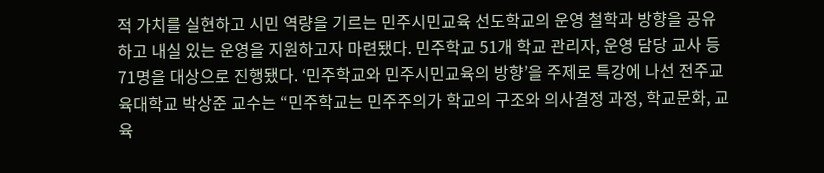적 가치를 실현하고 시민 역량을 기르는 민주시민교육 선도학교의 운영 철학과 방향을 공유하고 내실 있는 운영을 지원하고자 마련됐다. 민주학교 51개 학교 관리자, 운영 담당 교사 등 71명을 대상으로 진행됐다. ‘민주학교와 민주시민교육의 방향’을 주제로 특강에 나선 전주교육대학교 박상준 교수는 “민주학교는 민주주의가 학교의 구조와 의사결정 과정, 학교문화, 교육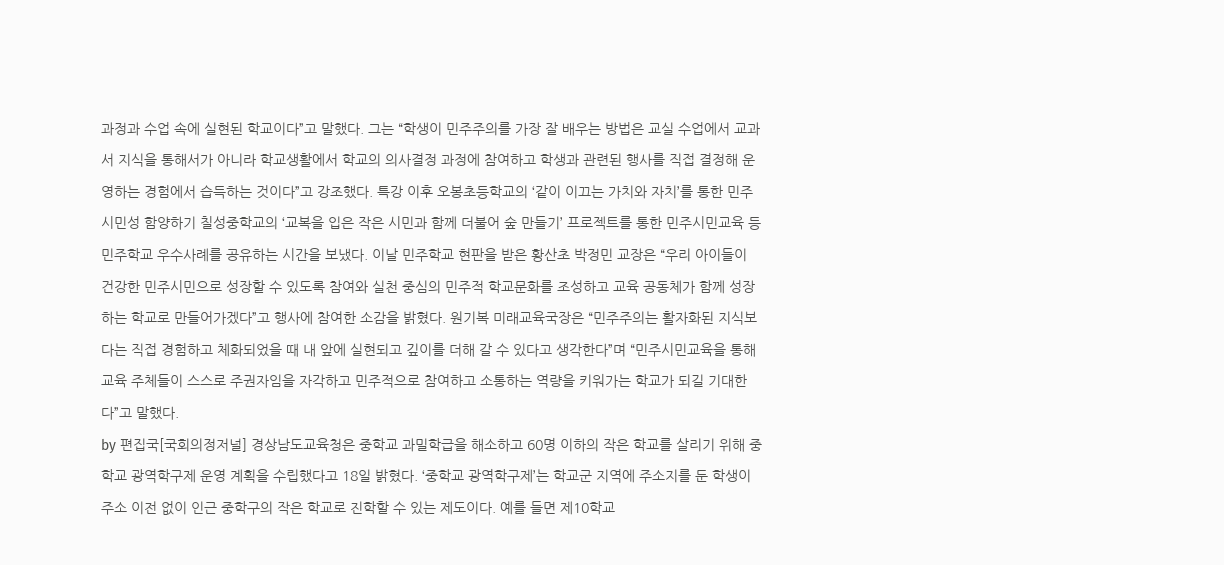과정과 수업 속에 실현된 학교이다”고 말했다. 그는 “학생이 민주주의를 가장 잘 배우는 방법은 교실 수업에서 교과서 지식을 통해서가 아니라 학교생활에서 학교의 의사결정 과정에 참여하고 학생과 관련된 행사를 직접 결정해 운영하는 경험에서 습득하는 것이다”고 강조했다. 특강 이후 오봉초등학교의 ‘같이 이끄는 가치와 자치’를 통한 민주시민성 함양하기 칠성중학교의 ‘교복을 입은 작은 시민과 함께 더불어 숲 만들기’ 프로젝트를 통한 민주시민교육 등 민주학교 우수사례를 공유하는 시간을 보냈다. 이날 민주학교 현판을 받은 황산초 박정민 교장은 “우리 아이들이 건강한 민주시민으로 성장할 수 있도록 참여와 실천 중심의 민주적 학교문화를 조성하고 교육 공동체가 함께 성장하는 학교로 만들어가겠다”고 행사에 참여한 소감을 밝혔다. 원기복 미래교육국장은 “민주주의는 활자화된 지식보다는 직접 경험하고 체화되었을 때 내 앞에 실현되고 깊이를 더해 갈 수 있다고 생각한다”며 “민주시민교육을 통해 교육 주체들이 스스로 주권자임을 자각하고 민주적으로 참여하고 소통하는 역량을 키워가는 학교가 되길 기대한다”고 말했다.
by 편집국[국회의정저널] 경상남도교육청은 중학교 과밀학급을 해소하고 60명 이하의 작은 학교를 살리기 위해 중학교 광역학구제 운영 계획을 수립했다고 18일 밝혔다. ‘중학교 광역학구제’는 학교군 지역에 주소지를 둔 학생이 주소 이전 없이 인근 중학구의 작은 학교로 진학할 수 있는 제도이다. 예를 들면 제10학교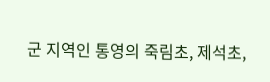군 지역인 통영의 죽림초, 제석초,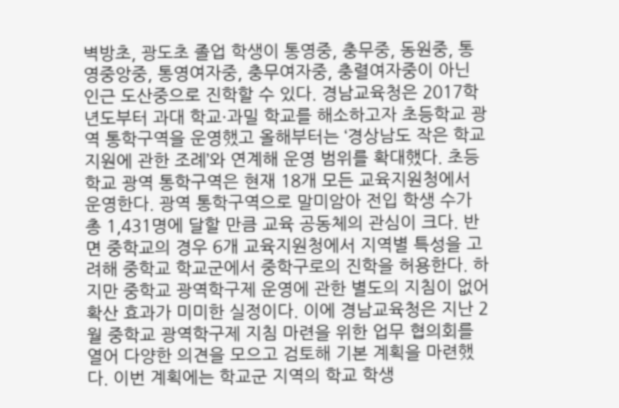벽방초, 광도초 졸업 학생이 통영중, 충무중, 동원중, 통영중앙중, 통영여자중, 충무여자중, 충렬여자중이 아닌 인근 도산중으로 진학할 수 있다. 경남교육청은 2017학년도부터 과대 학교·과밀 학교를 해소하고자 초등학교 광역 통학구역을 운영했고 올해부터는 ‘경상남도 작은 학교 지원에 관한 조례’와 연계해 운영 범위를 확대했다. 초등학교 광역 통학구역은 현재 18개 모든 교육지원청에서 운영한다. 광역 통학구역으로 말미암아 전입 학생 수가 총 1,431명에 달할 만큼 교육 공동체의 관심이 크다. 반면 중학교의 경우 6개 교육지원청에서 지역별 특성을 고려해 중학교 학교군에서 중학구로의 진학을 허용한다. 하지만 중학교 광역학구제 운영에 관한 별도의 지침이 없어 확산 효과가 미미한 실정이다. 이에 경남교육청은 지난 2월 중학교 광역학구제 지침 마련을 위한 업무 협의회를 열어 다양한 의견을 모으고 검토해 기본 계획을 마련했다. 이번 계획에는 학교군 지역의 학교 학생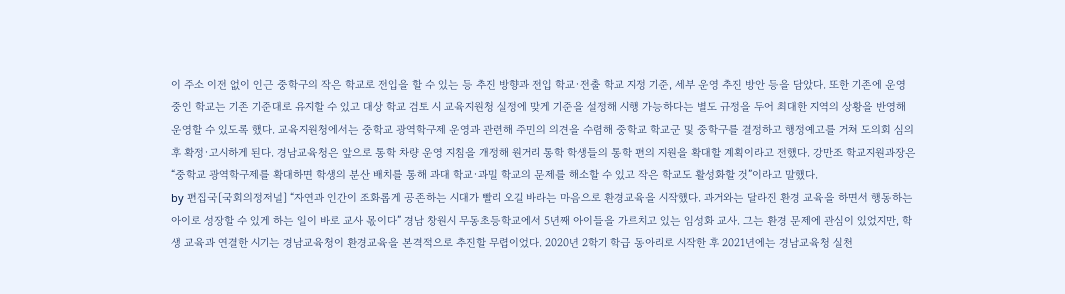이 주소 이전 없이 인근 중학구의 작은 학교로 전입을 할 수 있는 등 추진 방향과 전입 학교·전출 학교 지정 기준, 세부 운영 추진 방안 등을 담았다. 또한 기존에 운영 중인 학교는 기존 기준대로 유지할 수 있고 대상 학교 검토 시 교육지원청 실정에 맞게 기준을 설정해 시행 가능하다는 별도 규정을 두어 최대한 지역의 상황을 반영해 운영할 수 있도록 했다. 교육지원청에서는 중학교 광역학구제 운영과 관련해 주민의 의견을 수렴해 중학교 학교군 및 중학구를 결정하고 행정예고를 거쳐 도의회 심의 후 확정·고시하게 된다. 경남교육청은 앞으로 통학 차량 운영 지침을 개정해 원거리 통학 학생들의 통학 편의 지원을 확대할 계획이라고 전했다. 강만조 학교지원과장은 “중학교 광역학구제를 확대하면 학생의 분산 배치를 통해 과대 학교·과밀 학교의 문제를 해소할 수 있고 작은 학교도 활성화할 것”이라고 말했다.
by 편집국[국회의정저널] “자연과 인간이 조화롭게 공존하는 시대가 빨리 오길 바라는 마음으로 환경교육을 시작했다. 과거와는 달라진 환경 교육을 하면서 행동하는 아이로 성장할 수 있게 하는 일이 바로 교사 몫이다” 경남 창원시 무동초등학교에서 5년째 아이들을 가르치고 있는 임성화 교사. 그는 환경 문제에 관심이 있었지만, 학생 교육과 연결한 시기는 경남교육청이 환경교육을 본격적으로 추진할 무렵이었다. 2020년 2학기 학급 동아리로 시작한 후 2021년에는 경남교육청 실천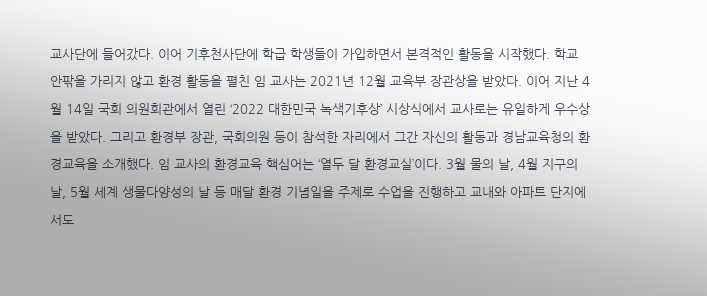교사단에 들어갔다. 이어 기후천사단에 학급 학생들이 가입하면서 본격적인 활동을 시작했다. 학교 안팎을 가리지 않고 환경 활동을 펼친 임 교사는 2021년 12월 교육부 장관상을 받았다. 이어 지난 4월 14일 국회 의원회관에서 열린 ‘2022 대한민국 녹색기후상’ 시상식에서 교사로는 유일하게 우수상을 받았다. 그리고 환경부 장관, 국회의원 등이 참석한 자리에서 그간 자신의 활동과 경남교육청의 환경교육을 소개했다. 임 교사의 환경교육 핵심어는 ‘열두 달 환경교실’이다. 3월 물의 날, 4월 지구의 날, 5월 세계 생물다양성의 날 등 매달 환경 기념일을 주제로 수업을 진행하고 교내와 아파트 단지에서도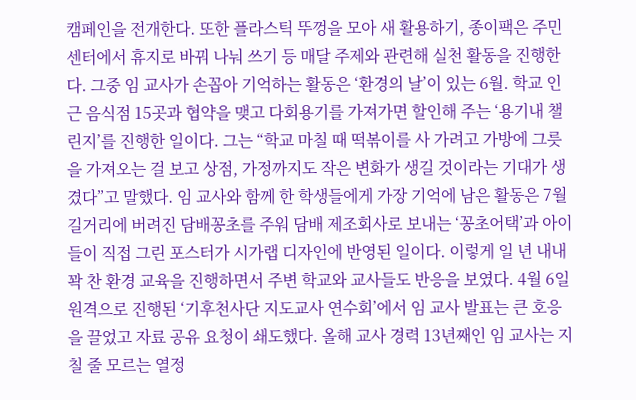캠페인을 전개한다. 또한 플라스틱 뚜껑을 모아 새 활용하기, 종이팩은 주민센터에서 휴지로 바꿔 나눠 쓰기 등 매달 주제와 관련해 실천 활동을 진행한다. 그중 임 교사가 손꼽아 기억하는 활동은 ‘환경의 날’이 있는 6월. 학교 인근 음식점 15곳과 협약을 맺고 다회용기를 가져가면 할인해 주는 ‘용기내 챌린지’를 진행한 일이다. 그는 “학교 마칠 때 떡볶이를 사 가려고 가방에 그릇을 가져오는 걸 보고 상점, 가정까지도 작은 변화가 생길 것이라는 기대가 생겼다”고 말했다. 임 교사와 함께 한 학생들에게 가장 기억에 남은 활동은 7월 길거리에 버려진 담배꽁초를 주워 담배 제조회사로 보내는 ‘꽁초어택’과 아이들이 직접 그린 포스터가 시가랩 디자인에 반영된 일이다. 이렇게 일 년 내내 꽉 찬 환경 교육을 진행하면서 주변 학교와 교사들도 반응을 보였다. 4월 6일 원격으로 진행된 ‘기후천사단 지도교사 연수회’에서 임 교사 발표는 큰 호응을 끌었고 자료 공유 요청이 쇄도했다. 올해 교사 경력 13년째인 임 교사는 지칠 줄 모르는 열정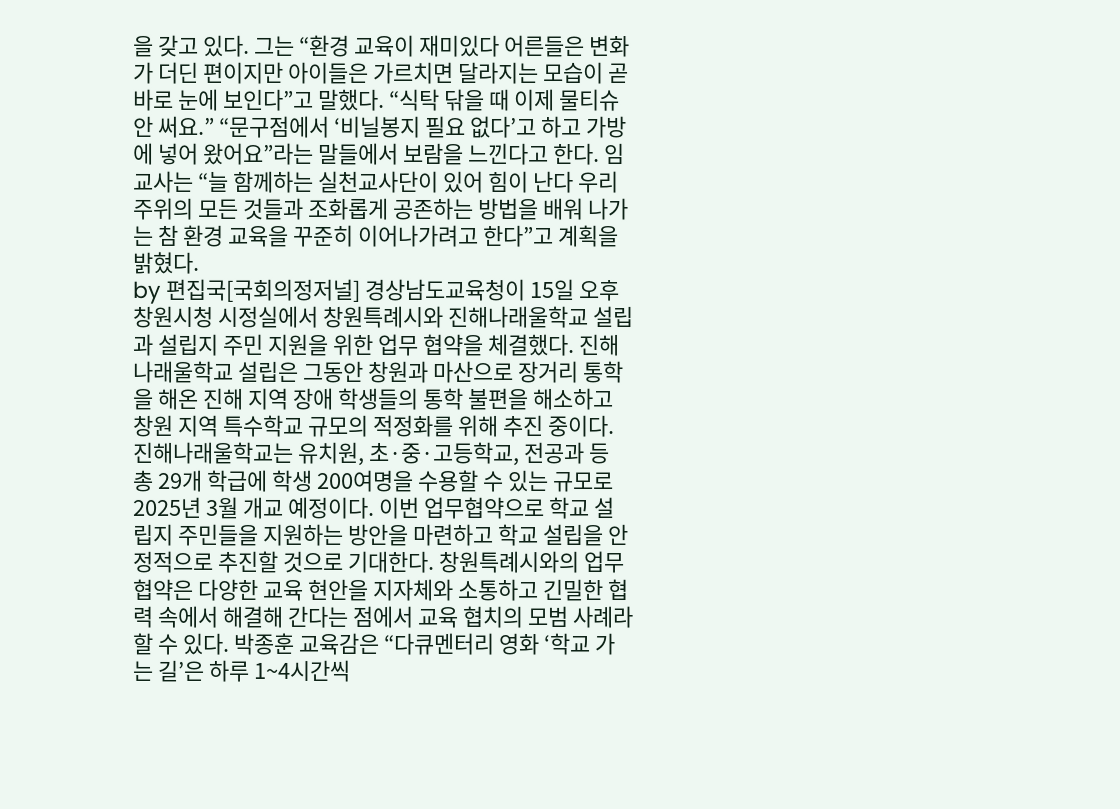을 갖고 있다. 그는 “환경 교육이 재미있다 어른들은 변화가 더딘 편이지만 아이들은 가르치면 달라지는 모습이 곧바로 눈에 보인다”고 말했다. “식탁 닦을 때 이제 물티슈 안 써요.” “문구점에서 ‘비닐봉지 필요 없다’고 하고 가방에 넣어 왔어요”라는 말들에서 보람을 느낀다고 한다. 임 교사는 “늘 함께하는 실천교사단이 있어 힘이 난다 우리 주위의 모든 것들과 조화롭게 공존하는 방법을 배워 나가는 참 환경 교육을 꾸준히 이어나가려고 한다”고 계획을 밝혔다.
by 편집국[국회의정저널] 경상남도교육청이 15일 오후 창원시청 시정실에서 창원특례시와 진해나래울학교 설립과 설립지 주민 지원을 위한 업무 협약을 체결했다. 진해나래울학교 설립은 그동안 창원과 마산으로 장거리 통학을 해온 진해 지역 장애 학생들의 통학 불편을 해소하고 창원 지역 특수학교 규모의 적정화를 위해 추진 중이다. 진해나래울학교는 유치원, 초·중·고등학교, 전공과 등 총 29개 학급에 학생 200여명을 수용할 수 있는 규모로 2025년 3월 개교 예정이다. 이번 업무협약으로 학교 설립지 주민들을 지원하는 방안을 마련하고 학교 설립을 안정적으로 추진할 것으로 기대한다. 창원특례시와의 업무협약은 다양한 교육 현안을 지자체와 소통하고 긴밀한 협력 속에서 해결해 간다는 점에서 교육 협치의 모범 사례라 할 수 있다. 박종훈 교육감은 “다큐멘터리 영화 ‘학교 가는 길’은 하루 1~4시간씩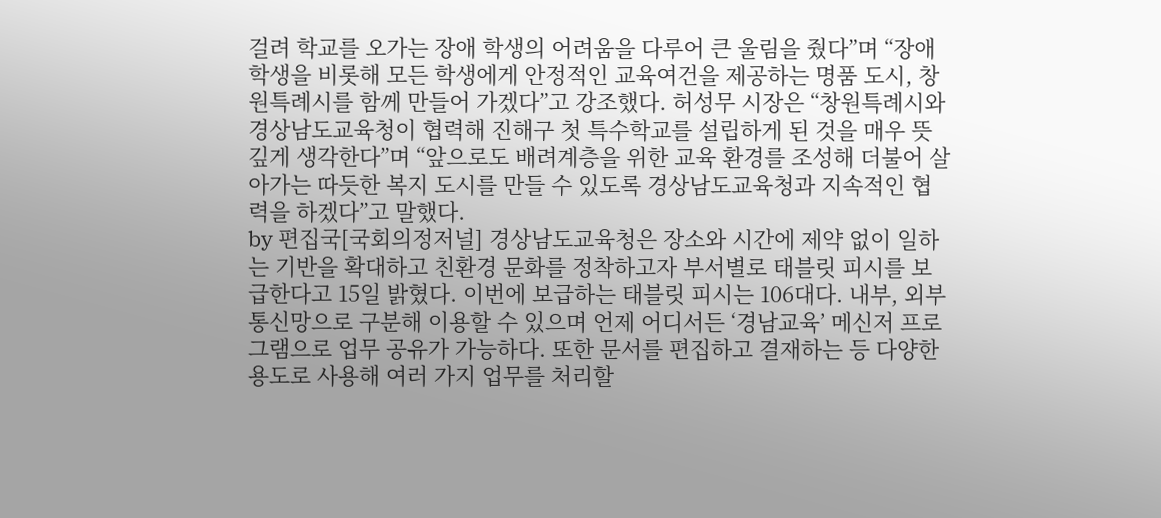걸려 학교를 오가는 장애 학생의 어려움을 다루어 큰 울림을 줬다”며 “장애 학생을 비롯해 모든 학생에게 안정적인 교육여건을 제공하는 명품 도시, 창원특례시를 함께 만들어 가겠다”고 강조했다. 허성무 시장은 “창원특례시와 경상남도교육청이 협력해 진해구 첫 특수학교를 설립하게 된 것을 매우 뜻깊게 생각한다”며 “앞으로도 배려계층을 위한 교육 환경를 조성해 더불어 살아가는 따듯한 복지 도시를 만들 수 있도록 경상남도교육청과 지속적인 협력을 하겠다”고 말했다.
by 편집국[국회의정저널] 경상남도교육청은 장소와 시간에 제약 없이 일하는 기반을 확대하고 친환경 문화를 정착하고자 부서별로 태블릿 피시를 보급한다고 15일 밝혔다. 이번에 보급하는 태블릿 피시는 106대다. 내부, 외부 통신망으로 구분해 이용할 수 있으며 언제 어디서든 ‘경남교육’ 메신저 프로그램으로 업무 공유가 가능하다. 또한 문서를 편집하고 결재하는 등 다양한 용도로 사용해 여러 가지 업무를 처리할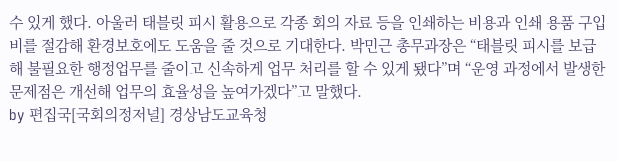수 있게 했다. 아울러 태블릿 피시 활용으로 각종 회의 자료 등을 인쇄하는 비용과 인쇄 용품 구입비를 절감해 환경보호에도 도움을 줄 것으로 기대한다. 박민근 총무과장은 “태블릿 피시를 보급해 불필요한 행정업무를 줄이고 신속하게 업무 처리를 할 수 있게 됐다”며 “운영 과정에서 발생한 문제점은 개선해 업무의 효율성을 높여가겠다”고 말했다.
by 편집국[국회의정저널] 경상남도교육청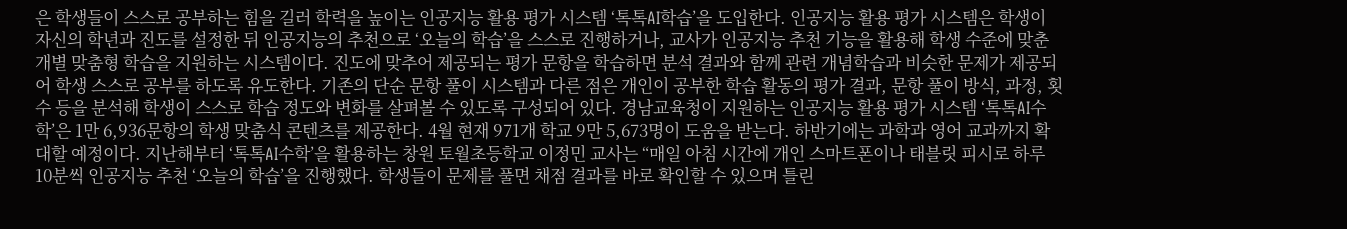은 학생들이 스스로 공부하는 힘을 길러 학력을 높이는 인공지능 활용 평가 시스템 ‘톡톡AI학습’을 도입한다. 인공지능 활용 평가 시스템은 학생이 자신의 학년과 진도를 설정한 뒤 인공지능의 추천으로 ‘오늘의 학습’을 스스로 진행하거나, 교사가 인공지능 추천 기능을 활용해 학생 수준에 맞춘 개별 맞춤형 학습을 지원하는 시스템이다. 진도에 맞추어 제공되는 평가 문항을 학습하면 분석 결과와 함께 관련 개념학습과 비슷한 문제가 제공되어 학생 스스로 공부를 하도록 유도한다. 기존의 단순 문항 풀이 시스템과 다른 점은 개인이 공부한 학습 활동의 평가 결과, 문항 풀이 방식, 과정, 횟수 등을 분석해 학생이 스스로 학습 정도와 변화를 살펴볼 수 있도록 구성되어 있다. 경남교육청이 지원하는 인공지능 활용 평가 시스템 ‘톡톡AI수학’은 1만 6,936문항의 학생 맞춤식 콘텐츠를 제공한다. 4월 현재 971개 학교 9만 5,673명이 도움을 받는다. 하반기에는 과학과 영어 교과까지 확대할 예정이다. 지난해부터 ‘톡톡AI수학’을 활용하는 창원 토월초등학교 이정민 교사는 “매일 아침 시간에 개인 스마트폰이나 태블릿 피시로 하루 10분씩 인공지능 추천 ‘오늘의 학습’을 진행했다. 학생들이 문제를 풀면 채점 결과를 바로 확인할 수 있으며 틀린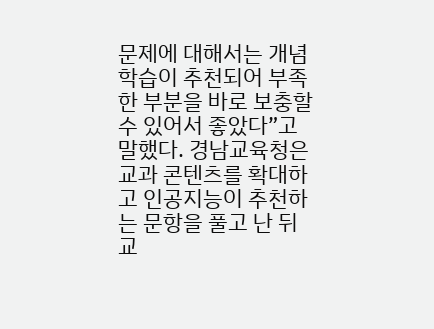문제에 대해서는 개념학습이 추천되어 부족한 부분을 바로 보충할 수 있어서 좋았다”고 말했다. 경남교육청은 교과 콘텐츠를 확대하고 인공지능이 추천하는 문항을 풀고 난 뒤 교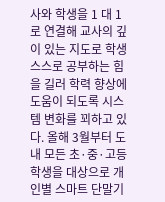사와 학생을 1 대 1로 연결해 교사의 깊이 있는 지도로 학생 스스로 공부하는 힘을 길러 학력 향상에 도움이 되도록 시스템 변화를 꾀하고 있다. 올해 3월부터 도내 모든 초·중·고등학생을 대상으로 개인별 스마트 단말기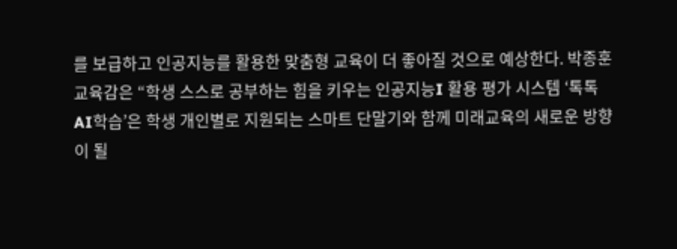를 보급하고 인공지능를 활용한 맞춤형 교육이 더 좋아질 것으로 예상한다. 박종훈 교육감은 “학생 스스로 공부하는 힘을 키우는 인공지능I 활용 평가 시스템 ‘톡톡AI학습’은 학생 개인별로 지원되는 스마트 단말기와 함께 미래교육의 새로운 방향이 될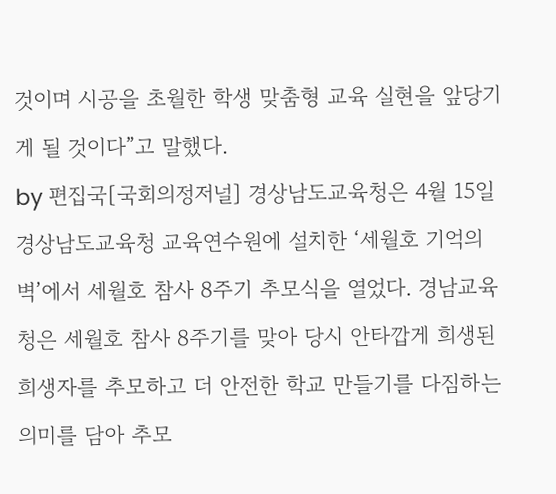것이며 시공을 초월한 학생 맞춤형 교육 실현을 앞당기게 될 것이다”고 말했다.
by 편집국[국회의정저널] 경상남도교육청은 4월 15일 경상남도교육청 교육연수원에 설치한 ‘세월호 기억의 벽’에서 세월호 참사 8주기 추모식을 열었다. 경남교육청은 세월호 참사 8주기를 맞아 당시 안타깝게 희생된 희생자를 추모하고 더 안전한 학교 만들기를 다짐하는 의미를 담아 추모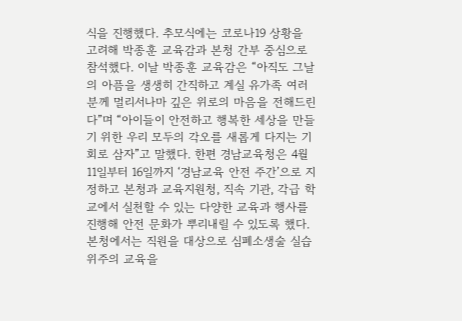식을 진행했다. 추모식에는 코로나19 상황을 고려해 박종훈 교육감과 본청 간부 중심으로 참석했다. 이날 박종훈 교육감은 “아직도 그날의 아픔을 생생히 간직하고 계실 유가족 여러분께 멀리서나마 깊은 위로의 마음을 전해드린다”며 “아이들이 안전하고 행복한 세상을 만들기 위한 우리 모두의 각오를 새롭게 다지는 기회로 삼자”고 말했다. 한편 경남교육청은 4월 11일부터 16일까지 ‘경남교육 안전 주간’으로 지정하고 본청과 교육지원청, 직속 기관, 각급 학교에서 실천할 수 있는 다양한 교육과 행사를 진행해 안전 문화가 뿌리내릴 수 있도록 했다. 본청에서는 직원을 대상으로 심폐소생술 실습 위주의 교육을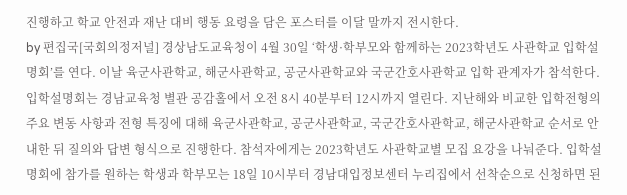진행하고 학교 안전과 재난 대비 행동 요령을 담은 포스터를 이달 말까지 전시한다.
by 편집국[국회의정저널] 경상남도교육청이 4월 30일 ‘학생·학부모와 함께하는 2023학년도 사관학교 입학설명회’를 연다. 이날 육군사관학교, 해군사관학교, 공군사관학교와 국군간호사관학교 입학 관계자가 참석한다. 입학설명회는 경남교육청 별관 공감홀에서 오전 8시 40분부터 12시까지 열린다. 지난해와 비교한 입학전형의 주요 변동 사항과 전형 특징에 대해 육군사관학교, 공군사관학교, 국군간호사관학교, 해군사관학교 순서로 안내한 뒤 질의와 답변 형식으로 진행한다. 참석자에게는 2023학년도 사관학교별 모집 요강을 나눠준다. 입학설명회에 참가를 원하는 학생과 학부모는 18일 10시부터 경남대입정보센터 누리집에서 선착순으로 신청하면 된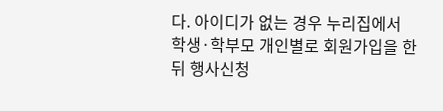다. 아이디가 없는 경우 누리집에서 학생·학부모 개인별로 회원가입을 한 뒤 행사신청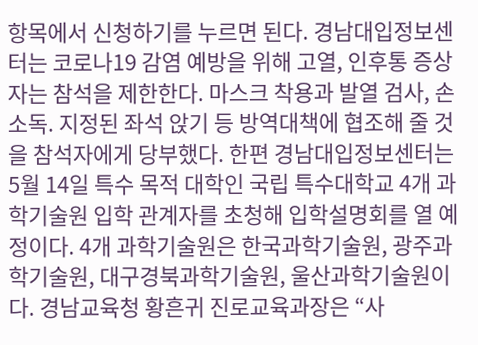항목에서 신청하기를 누르면 된다. 경남대입정보센터는 코로나19 감염 예방을 위해 고열, 인후통 증상자는 참석을 제한한다. 마스크 착용과 발열 검사, 손 소독. 지정된 좌석 앉기 등 방역대책에 협조해 줄 것을 참석자에게 당부했다. 한편 경남대입정보센터는 5월 14일 특수 목적 대학인 국립 특수대학교 4개 과학기술원 입학 관계자를 초청해 입학설명회를 열 예정이다. 4개 과학기술원은 한국과학기술원, 광주과학기술원, 대구경북과학기술원, 울산과학기술원이다. 경남교육청 황흔귀 진로교육과장은 “사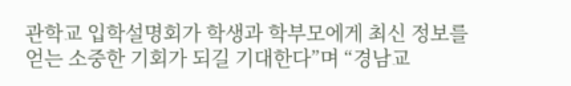관학교 입학설명회가 학생과 학부모에게 최신 정보를 얻는 소중한 기회가 되길 기대한다”며 “경남교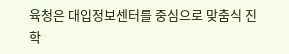육청은 대입정보센터를 중심으로 맞춤식 진학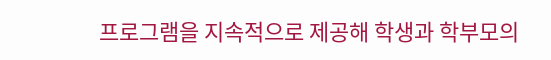프로그램을 지속적으로 제공해 학생과 학부모의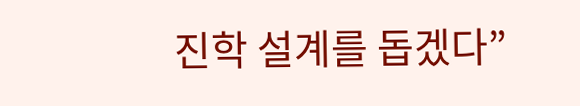진학 설계를 돕겠다”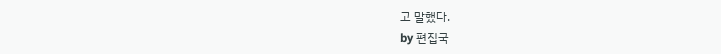고 말했다.
by 편집국